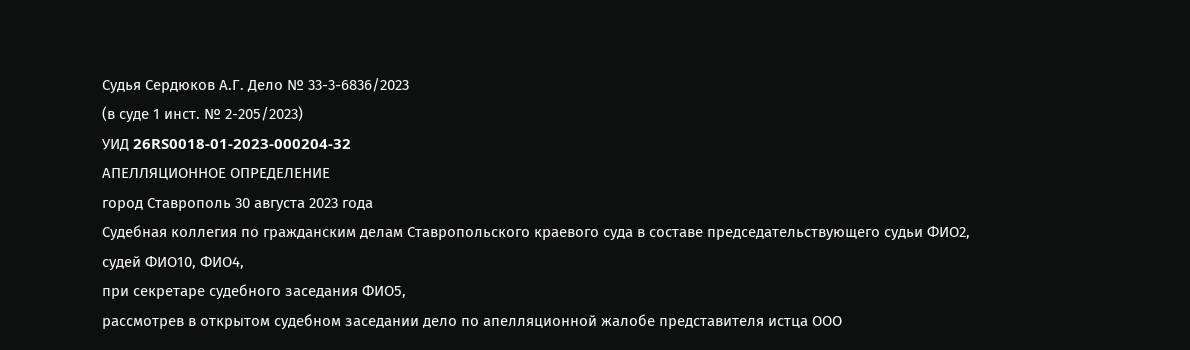Судья Сердюков А.Г. Дело № 33-3-6836/2023
(в суде 1 инст. № 2-205/2023)
УИД 26RS0018-01-2023-000204-32
АПЕЛЛЯЦИОННОЕ ОПРЕДЕЛЕНИЕ
город Ставрополь 30 августа 2023 года
Судебная коллегия по гражданским делам Ставропольского краевого суда в составе председательствующего судьи ФИО2,
судей ФИО10, ФИО4,
при секретаре судебного заседания ФИО5,
рассмотрев в открытом судебном заседании дело по апелляционной жалобе представителя истца ООО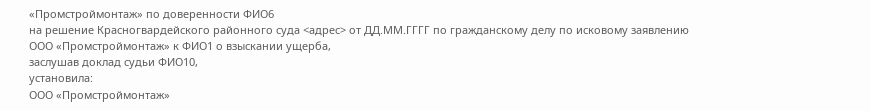«Промстроймонтаж» по доверенности ФИО6
на решение Красногвардейского районного суда <адрес> от ДД.ММ.ГГГГ по гражданскому делу по исковому заявлению ООО «Промстроймонтаж» к ФИО1 о взыскании ущерба,
заслушав доклад судьи ФИО10,
установила:
ООО «Промстроймонтаж»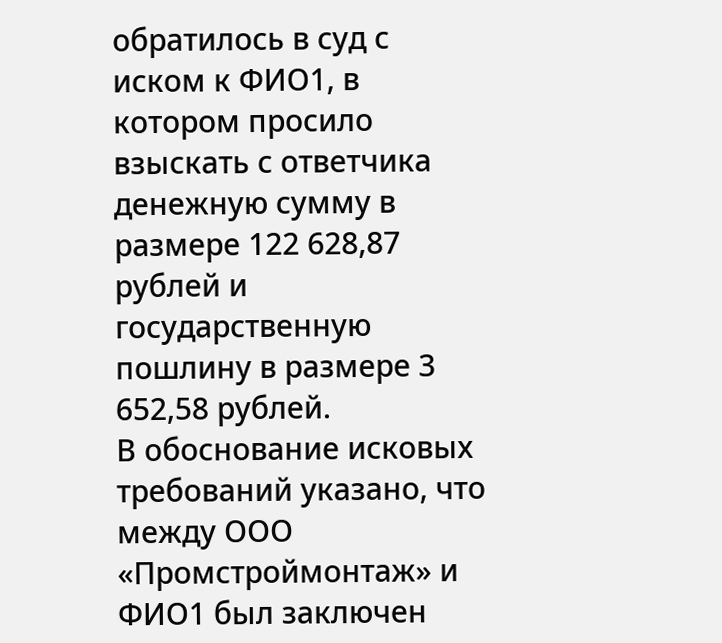обратилось в суд с иском к ФИО1, в котором просило взыскать с ответчика денежную сумму в размере 122 628,87 рублей и государственную пошлину в размере 3 652,58 рублей.
В обоснование исковых требований указано, что между ООО «Промстроймонтаж» и ФИО1 был заключен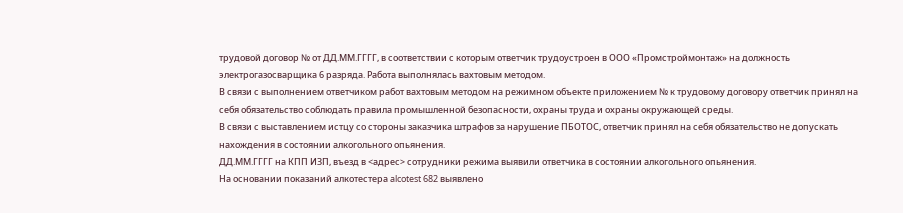трудовой договор № от ДД.ММ.ГГГГ, в соответствии с которым ответчик трудоустроен в ООО «Промстроймонтаж» на должность электрогазосварщика 6 разряда. Работа выполнялась вахтовым методом.
В связи с выполнением ответчиком работ вахтовым методом на режимном объекте приложением № к трудовому договору ответчик принял на себя обязательство соблюдать правила промышленной безопасности, охраны труда и охраны окружающей среды.
В связи с выставлением истцу со стороны заказчика штрафов за нарушение ПБОТОС, ответчик принял на себя обязательство не допускать нахождения в состоянии алкогольного опьянения.
ДД.ММ.ГГГГ на КПП ИЗП, въезд в <адрес> сотрудники режима выявили ответчика в состоянии алкогольного опьянения.
На основании показаний алкотестера alcotest 682 выявлено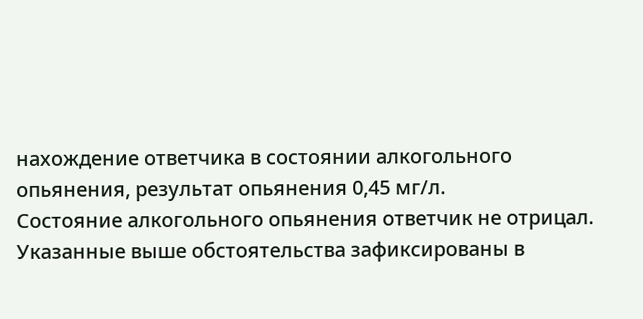нахождение ответчика в состоянии алкогольного опьянения, результат опьянения 0,45 мг/л.
Состояние алкогольного опьянения ответчик не отрицал. Указанные выше обстоятельства зафиксированы в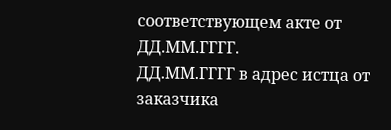соответствующем акте от ДД.ММ.ГГГГ.
ДД.ММ.ГГГГ в адрес истца от заказчика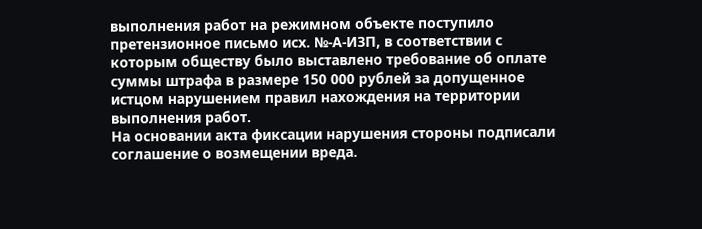выполнения работ на режимном объекте поступило претензионное письмо исх. №-А-ИЗП, в соответствии с которым обществу было выставлено требование об оплате суммы штрафа в размере 150 000 рублей за допущенное истцом нарушением правил нахождения на территории выполнения работ.
На основании акта фиксации нарушения стороны подписали соглашение о возмещении вреда.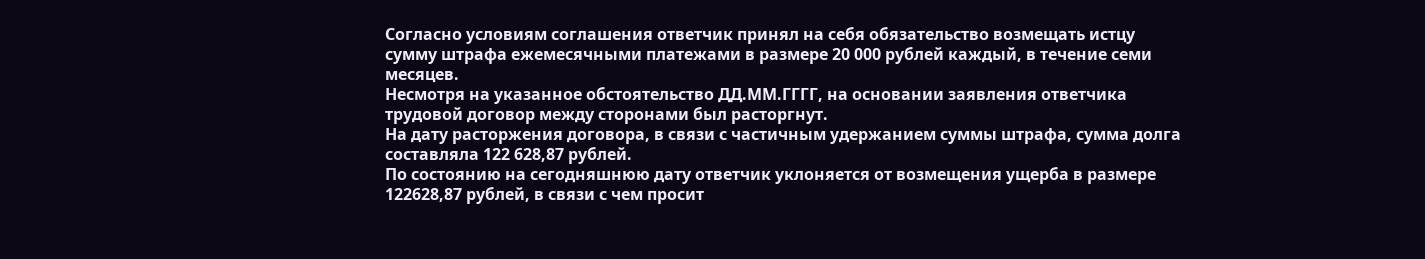Согласно условиям соглашения ответчик принял на себя обязательство возмещать истцу сумму штрафа ежемесячными платежами в размере 20 000 рублей каждый, в течение семи месяцев.
Несмотря на указанное обстоятельство ДД.ММ.ГГГГ, на основании заявления ответчика трудовой договор между сторонами был расторгнут.
На дату расторжения договора, в связи с частичным удержанием суммы штрафа, сумма долга составляла 122 628,87 рублей.
По состоянию на сегодняшнюю дату ответчик уклоняется от возмещения ущерба в размере 122628,87 рублей, в связи с чем просит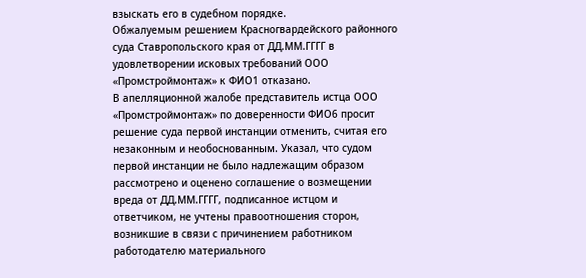взыскать его в судебном порядке.
Обжалуемым решением Красногвардейского районного суда Ставропольского края от ДД.ММ.ГГГГ в удовлетворении исковых требований ООО «Промстроймонтаж» к ФИО1 отказано.
В апелляционной жалобе представитель истца ООО «Промстроймонтаж» по доверенности ФИО6 просит решение суда первой инстанции отменить, считая его незаконным и необоснованным. Указал, что судом первой инстанции не было надлежащим образом рассмотрено и оценено соглашение о возмещении вреда от ДД.ММ.ГГГГ, подписанное истцом и ответчиком, не учтены правоотношения сторон, возникшие в связи с причинением работником работодателю материального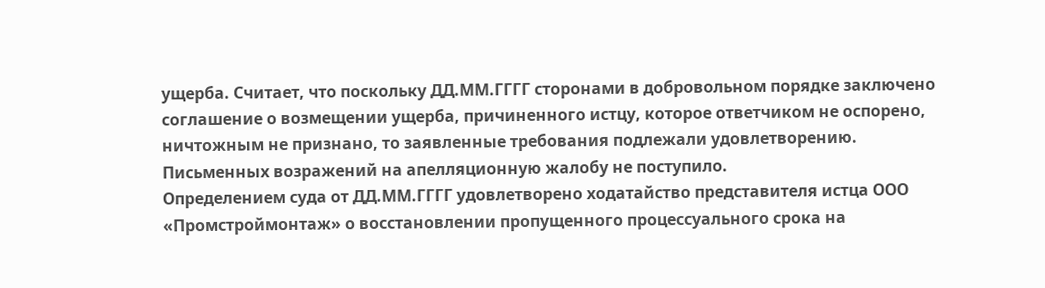ущерба. Считает, что поскольку ДД.ММ.ГГГГ сторонами в добровольном порядке заключено соглашение о возмещении ущерба, причиненного истцу, которое ответчиком не оспорено, ничтожным не признано, то заявленные требования подлежали удовлетворению.
Письменных возражений на апелляционную жалобу не поступило.
Определением суда от ДД.ММ.ГГГГ удовлетворено ходатайство представителя истца ООО «Промстроймонтаж» о восстановлении пропущенного процессуального срока на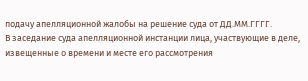подачу апелляционной жалобы на решение суда от ДД.ММ.ГГГГ.
В заседание суда апелляционной инстанции лица, участвующие в деле, извещенные о времени и месте его рассмотрения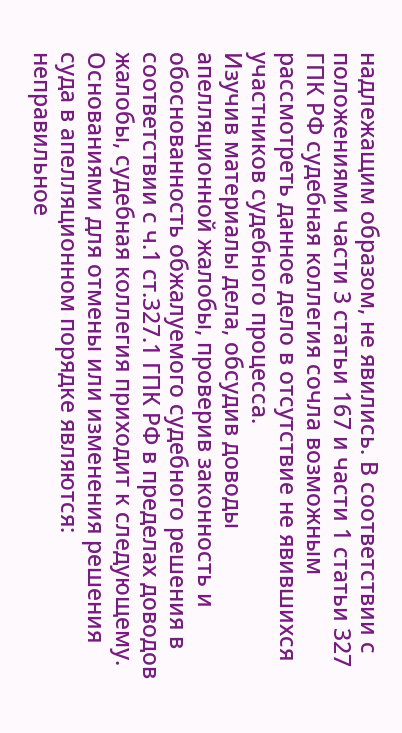надлежащим образом, не явились. В соответствии с положениями части 3 статьи 167 и части 1 статьи 327 ГПК РФ судебная коллегия сочла возможным рассмотреть данное дело в отсутствие не явившихся участников судебного процесса.
Изучив материалы дела, обсудив доводы апелляционной жалобы, проверив законность и обоснованность обжалуемого судебного решения в соответствии с ч.1 ст.327.1 ГПК РФ в пределах доводов жалобы, судебная коллегия приходит к следующему.
Основаниями для отмены или изменения решения суда в апелляционном порядке являются: неправильное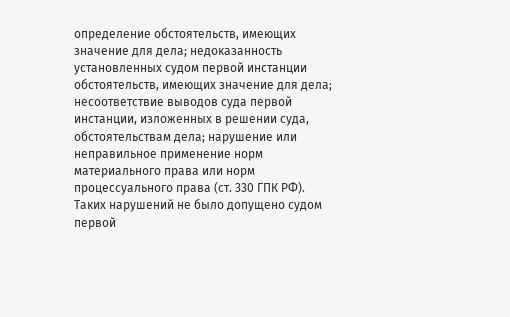определение обстоятельств, имеющих значение для дела; недоказанность установленных судом первой инстанции обстоятельств, имеющих значение для дела; несоответствие выводов суда первой инстанции, изложенных в решении суда, обстоятельствам дела; нарушение или неправильное применение норм материального права или норм процессуального права (ст. 330 ГПК РФ).
Таких нарушений не было допущено судом первой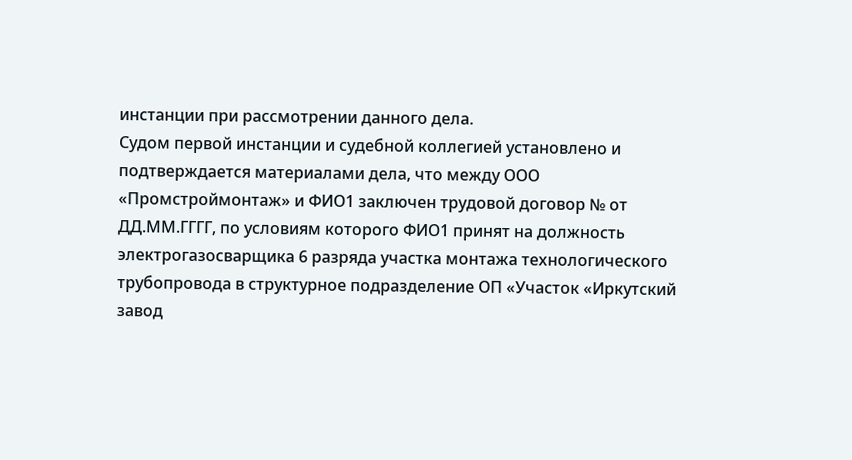инстанции при рассмотрении данного дела.
Судом первой инстанции и судебной коллегией установлено и подтверждается материалами дела, что между ООО «Промстроймонтаж» и ФИО1 заключен трудовой договор № от ДД.ММ.ГГГГ, по условиям которого ФИО1 принят на должность электрогазосварщика 6 разряда участка монтажа технологического трубопровода в структурное подразделение ОП «Участок «Иркутский завод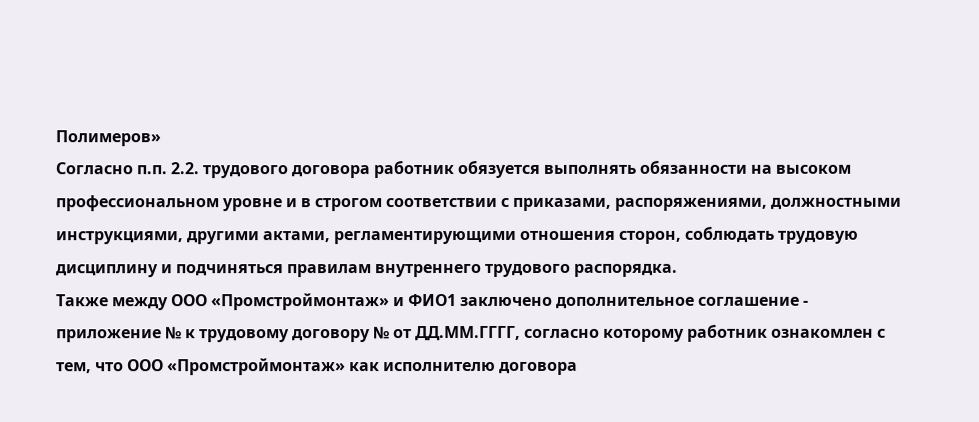Полимеров»
Согласно п.п. 2.2. трудового договора работник обязуется выполнять обязанности на высоком профессиональном уровне и в строгом соответствии с приказами, распоряжениями, должностными инструкциями, другими актами, регламентирующими отношения сторон, соблюдать трудовую дисциплину и подчиняться правилам внутреннего трудового распорядка.
Также между ООО «Промстроймонтаж» и ФИО1 заключено дополнительное соглашение - приложение № к трудовому договору № от ДД.ММ.ГГГГ, согласно которому работник ознакомлен с тем, что ООО «Промстроймонтаж» как исполнителю договора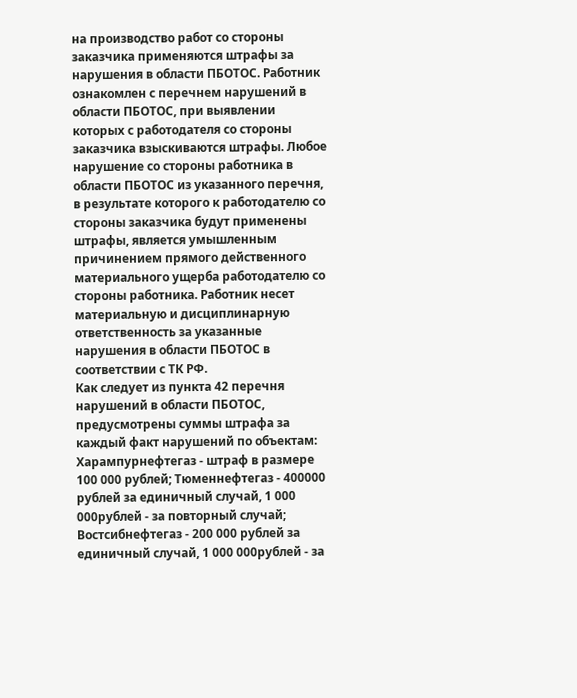на производство работ со стороны заказчика применяются штрафы за нарушения в области ПБОТОС. Работник ознакомлен с перечнем нарушений в области ПБОТОС, при выявлении которых с работодателя со стороны заказчика взыскиваются штрафы. Любое нарушение со стороны работника в области ПБОТОС из указанного перечня, в результате которого к работодателю со стороны заказчика будут применены штрафы, является умышленным причинением прямого действенного материального ущерба работодателю со стороны работника. Работник несет материальную и дисциплинарную ответственность за указанные нарушения в области ПБОТОС в соответствии с ТК РФ.
Как следует из пункта 42 перечня нарушений в области ПБОТОС, предусмотрены суммы штрафа за каждый факт нарушений по объектам: Харампурнефтегаз - штраф в размере 100 000 рублей; Тюменнефтегаз - 400000 рублей за единичный случай, 1 000 000рублей - за повторный случай; Востсибнефтегаз - 200 000 рублей за единичный случай, 1 000 000рублей - за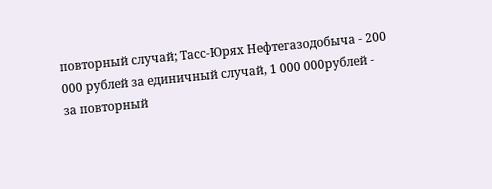повторный случай; Тасс-Юрях Нефтегазодобыча - 200 000 рублей за единичный случай, 1 000 000рублей - за повторный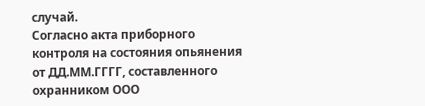случай.
Согласно акта приборного контроля на состояния опьянения от ДД.ММ.ГГГГ, составленного охранником ООО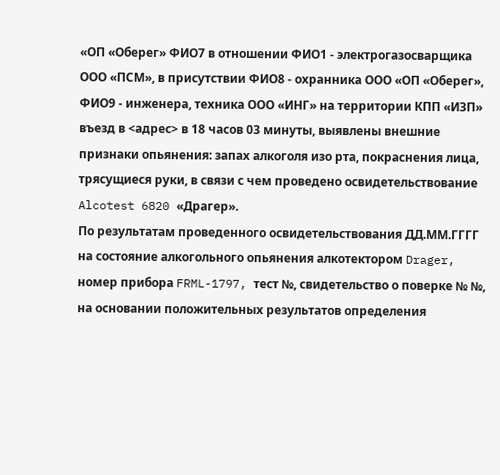«ОП «Оберег» ФИО7 в отношении ФИО1 - электрогазосварщика ООО «ПСМ», в присутствии ФИО8 - охранника ООО «ОП «Оберег», ФИО9 - инженера, техника ООО «ИНГ» на территории КПП «ИЗП» въезд в <адрес> в 18 часов 03 минуты, выявлены внешние признаки опьянения: запах алкоголя изо рта, покраснения лица, трясущиеся руки, в связи с чем проведено освидетельствование Alcotest 6820 «Драгер».
По результатам проведенного освидетельствования ДД.ММ.ГГГГ на состояние алкогольного опьянения алкотектором Drager, номер прибора FRML-1797, тест №, свидетельство о поверке № №, на основании положительных результатов определения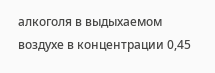алкоголя в выдыхаемом воздухе в концентрации 0,45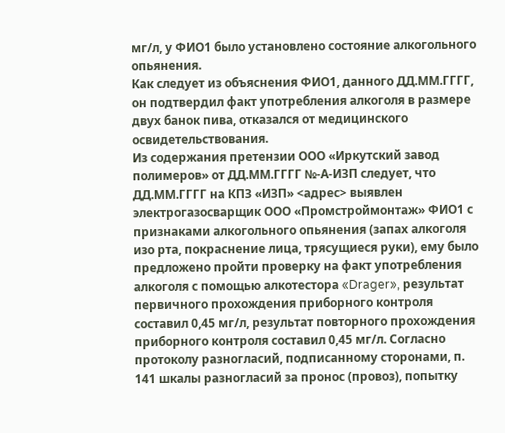мг/л, у ФИО1 было установлено состояние алкогольного опьянения.
Как следует из объяснения ФИО1, данного ДД.ММ.ГГГГ, он подтвердил факт употребления алкоголя в размере двух банок пива, отказался от медицинского освидетельствования.
Из содержания претензии ООО «Иркутский завод полимеров» от ДД.ММ.ГГГГ №-А-ИЗП следует, что ДД.ММ.ГГГГ на КПЗ «ИЗП» <адрес> выявлен электрогазосварщик ООО «Промстроймонтаж» ФИО1 с признаками алкогольного опьянения (запах алкоголя изо рта, покраснение лица, трясущиеся руки), ему было предложено пройти проверку на факт употребления алкоголя с помощью алкотестора «Drager», результат первичного прохождения приборного контроля составил 0,45 мг/л, результат повторного прохождения приборного контроля составил 0,45 мг/л. Согласно протоколу разногласий, подписанному сторонами, п. 141 шкалы разногласий за пронос (провоз), попытку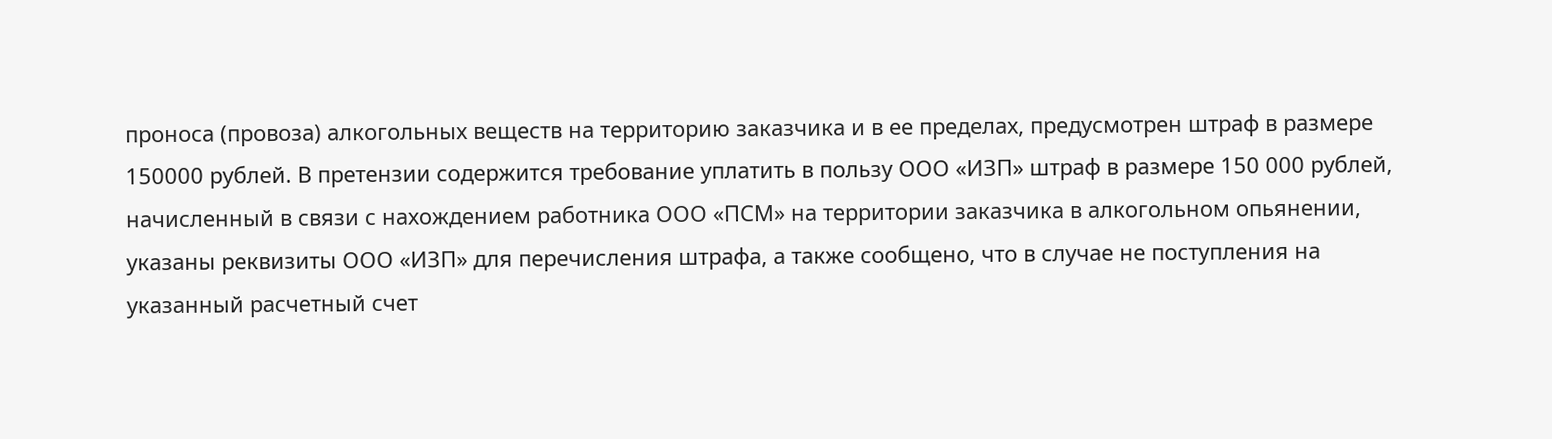проноса (провоза) алкогольных веществ на территорию заказчика и в ее пределах, предусмотрен штраф в размере 150000 рублей. В претензии содержится требование уплатить в пользу ООО «ИЗП» штраф в размере 150 000 рублей, начисленный в связи с нахождением работника ООО «ПСМ» на территории заказчика в алкогольном опьянении, указаны реквизиты ООО «ИЗП» для перечисления штрафа, а также сообщено, что в случае не поступления на указанный расчетный счет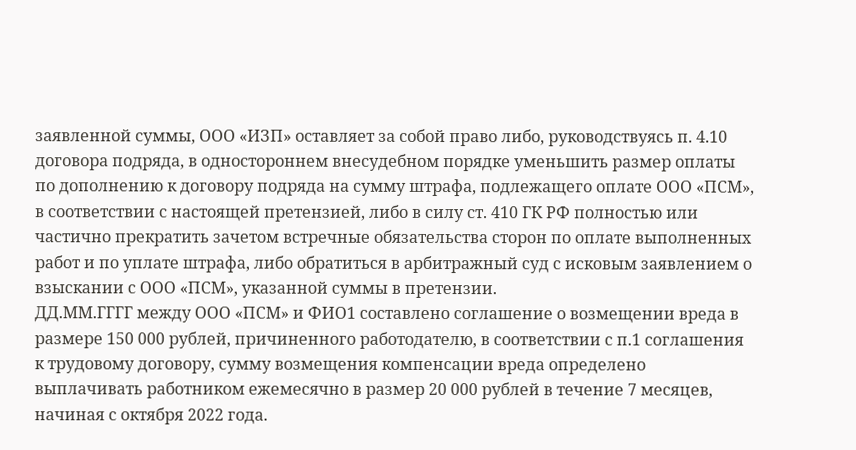заявленной суммы, ООО «ИЗП» оставляет за собой право либо, руководствуясь п. 4.10 договора подряда, в одностороннем внесудебном порядке уменьшить размер оплаты по дополнению к договору подряда на сумму штрафа, подлежащего оплате ООО «ПСМ», в соответствии с настоящей претензией, либо в силу ст. 410 ГК РФ полностью или частично прекратить зачетом встречные обязательства сторон по оплате выполненных работ и по уплате штрафа, либо обратиться в арбитражный суд с исковым заявлением о взыскании с ООО «ПСМ», указанной суммы в претензии.
ДД.ММ.ГГГГ между ООО «ПСМ» и ФИО1 составлено соглашение о возмещении вреда в размере 150 000 рублей, причиненного работодателю, в соответствии с п.1 соглашения к трудовому договору, сумму возмещения компенсации вреда определено выплачивать работником ежемесячно в размер 20 000 рублей в течение 7 месяцев, начиная с октября 2022 года.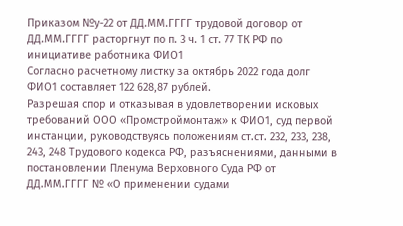Приказом №у-22 от ДД.ММ.ГГГГ трудовой договор от ДД.ММ.ГГГГ расторгнут по п. 3 ч. 1 ст. 77 ТК РФ по инициативе работника ФИО1
Согласно расчетному листку за октябрь 2022 года долг ФИО1 составляет 122 628,87 рублей.
Разрешая спор и отказывая в удовлетворении исковых требований ООО «Промстроймонтаж» к ФИО1, суд первой инстанции, руководствуясь положениям ст.ст. 232, 233, 238, 243, 248 Трудового кодекса РФ, разъяснениями, данными в постановлении Пленума Верховного Суда РФ от ДД.ММ.ГГГГ № «О применении судами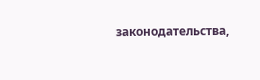законодательства,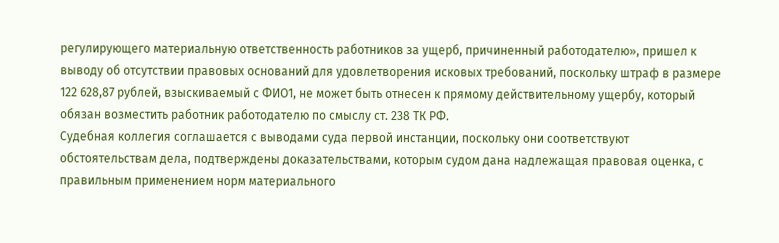регулирующего материальную ответственность работников за ущерб, причиненный работодателю», пришел к выводу об отсутствии правовых оснований для удовлетворения исковых требований, поскольку штраф в размере 122 628,87 рублей, взыскиваемый с ФИО1, не может быть отнесен к прямому действительному ущербу, который обязан возместить работник работодателю по смыслу ст. 238 ТК РФ.
Судебная коллегия соглашается с выводами суда первой инстанции, поскольку они соответствуют обстоятельствам дела, подтверждены доказательствами, которым судом дана надлежащая правовая оценка, с правильным применением норм материального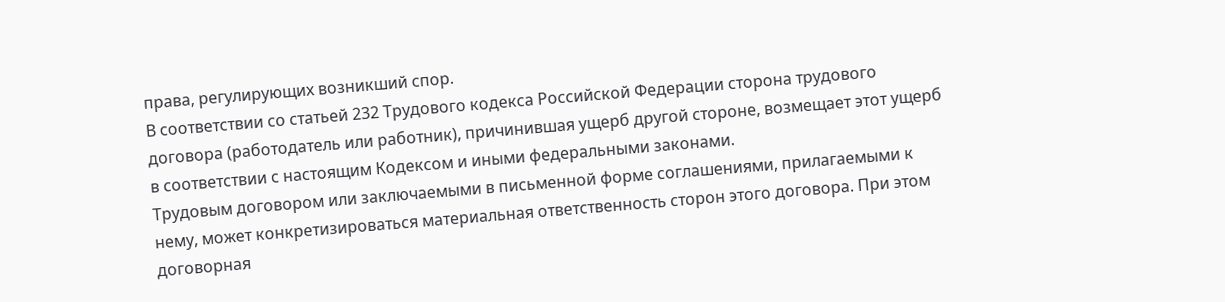права, регулирующих возникший спор.
В соответствии со статьей 232 Трудового кодекса Российской Федерации сторона трудового договора (работодатель или работник), причинившая ущерб другой стороне, возмещает этот ущерб в соответствии с настоящим Кодексом и иными федеральными законами.
Трудовым договором или заключаемыми в письменной форме соглашениями, прилагаемыми к нему, может конкретизироваться материальная ответственность сторон этого договора. При этом договорная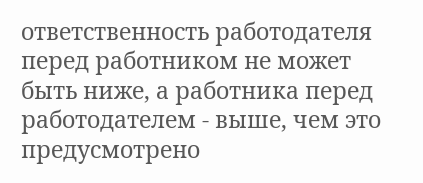ответственность работодателя перед работником не может быть ниже, а работника перед работодателем - выше, чем это предусмотрено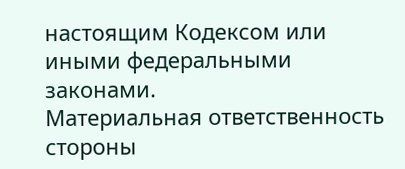настоящим Кодексом или иными федеральными законами.
Материальная ответственность стороны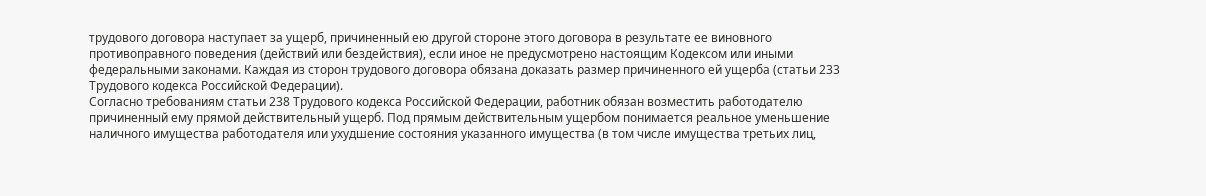трудового договора наступает за ущерб, причиненный ею другой стороне этого договора в результате ее виновного противоправного поведения (действий или бездействия), если иное не предусмотрено настоящим Кодексом или иными федеральными законами. Каждая из сторон трудового договора обязана доказать размер причиненного ей ущерба (статьи 233 Трудового кодекса Российской Федерации).
Согласно требованиям статьи 238 Трудового кодекса Российской Федерации, работник обязан возместить работодателю причиненный ему прямой действительный ущерб. Под прямым действительным ущербом понимается реальное уменьшение наличного имущества работодателя или ухудшение состояния указанного имущества (в том числе имущества третьих лиц,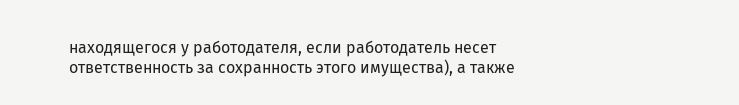находящегося у работодателя, если работодатель несет ответственность за сохранность этого имущества), а также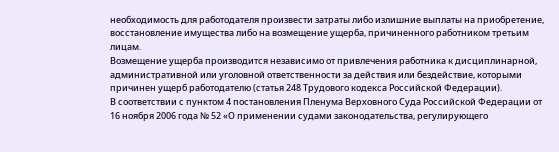необходимость для работодателя произвести затраты либо излишние выплаты на приобретение, восстановление имущества либо на возмещение ущерба, причиненного работником третьим лицам.
Возмещение ущерба производится независимо от привлечения работника к дисциплинарной, административной или уголовной ответственности за действия или бездействие, которыми причинен ущерб работодателю (статья 248 Трудового кодекса Российской Федерации).
В соответствии с пунктом 4 постановления Пленума Верховного Суда Российской Федерации от 16 ноября 2006 года № 52 «О применении судами законодательства, регулирующего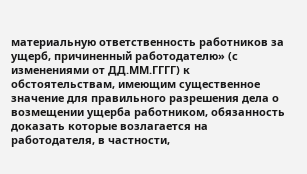материальную ответственность работников за ущерб, причиненный работодателю» (с изменениями от ДД.ММ.ГГГГ) к обстоятельствам, имеющим существенное значение для правильного разрешения дела о возмещении ущерба работником, обязанность доказать которые возлагается на работодателя, в частности,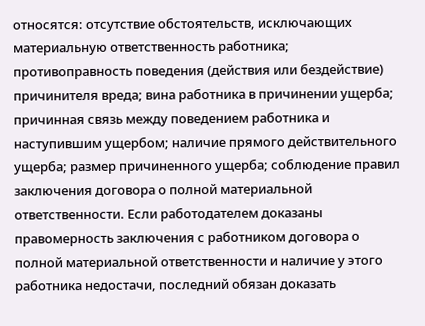относятся: отсутствие обстоятельств, исключающих материальную ответственность работника; противоправность поведения (действия или бездействие) причинителя вреда; вина работника в причинении ущерба; причинная связь между поведением работника и наступившим ущербом; наличие прямого действительного ущерба; размер причиненного ущерба; соблюдение правил заключения договора о полной материальной ответственности. Если работодателем доказаны правомерность заключения с работником договора о полной материальной ответственности и наличие у этого работника недостачи, последний обязан доказать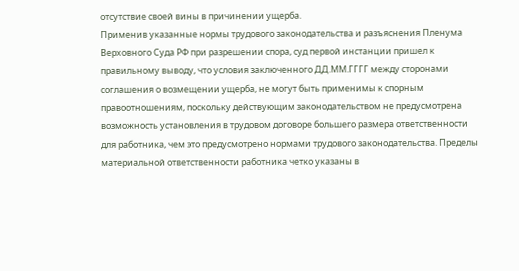отсутствие своей вины в причинении ущерба.
Применив указанные нормы трудового законодательства и разъяснения Пленума Верховного Суда РФ при разрешении спора, суд первой инстанции пришел к правильному выводу, что условия заключенного ДД.ММ.ГГГГ между сторонами соглашения о возмещении ущерба, не могут быть применимы к спорным правоотношениям, поскольку действующим законодательством не предусмотрена возможность установления в трудовом договоре большего размера ответственности для работника, чем это предусмотрено нормами трудового законодательства. Пределы материальной ответственности работника четко указаны в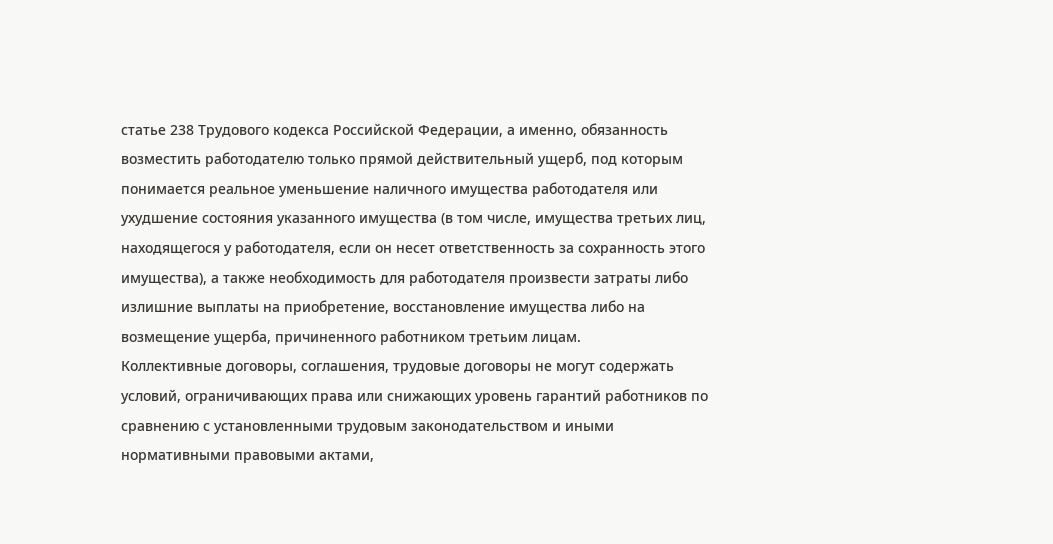статье 238 Трудового кодекса Российской Федерации, а именно, обязанность возместить работодателю только прямой действительный ущерб, под которым понимается реальное уменьшение наличного имущества работодателя или ухудшение состояния указанного имущества (в том числе, имущества третьих лиц, находящегося у работодателя, если он несет ответственность за сохранность этого имущества), а также необходимость для работодателя произвести затраты либо излишние выплаты на приобретение, восстановление имущества либо на возмещение ущерба, причиненного работником третьим лицам.
Коллективные договоры, соглашения, трудовые договоры не могут содержать условий, ограничивающих права или снижающих уровень гарантий работников по сравнению с установленными трудовым законодательством и иными нормативными правовыми актами,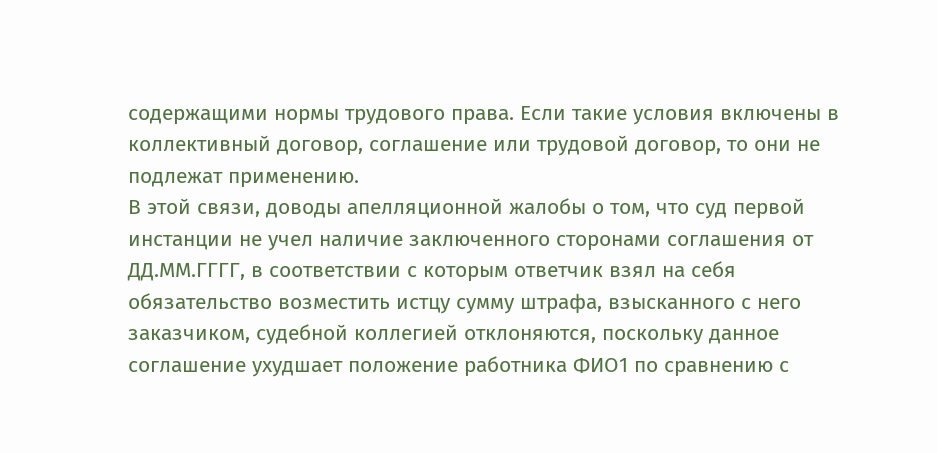содержащими нормы трудового права. Если такие условия включены в коллективный договор, соглашение или трудовой договор, то они не подлежат применению.
В этой связи, доводы апелляционной жалобы о том, что суд первой инстанции не учел наличие заключенного сторонами соглашения от ДД.ММ.ГГГГ, в соответствии с которым ответчик взял на себя обязательство возместить истцу сумму штрафа, взысканного с него заказчиком, судебной коллегией отклоняются, поскольку данное соглашение ухудшает положение работника ФИО1 по сравнению с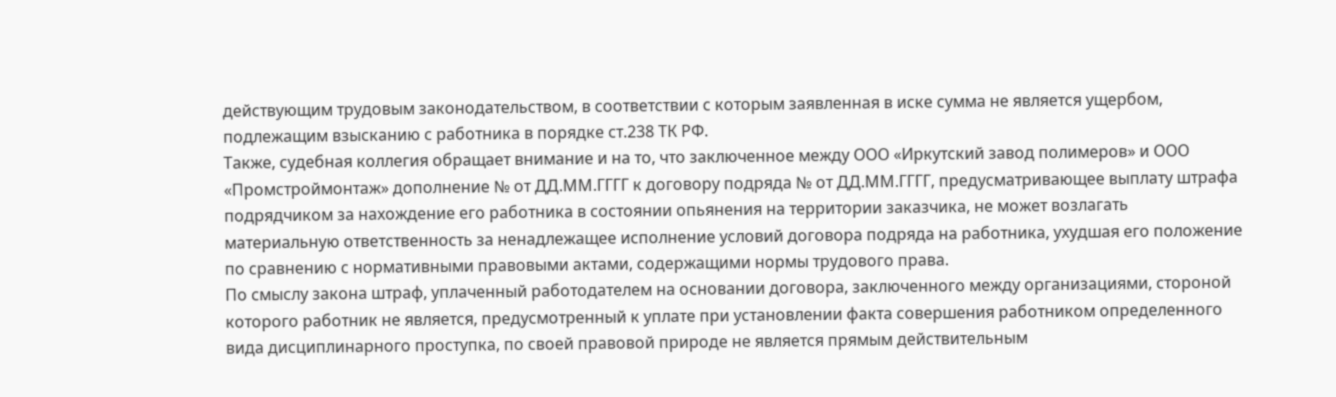действующим трудовым законодательством, в соответствии с которым заявленная в иске сумма не является ущербом, подлежащим взысканию с работника в порядке ст.238 ТК РФ.
Также, судебная коллегия обращает внимание и на то, что заключенное между ООО «Иркутский завод полимеров» и ООО «Промстроймонтаж» дополнение № от ДД.ММ.ГГГГ к договору подряда № от ДД.ММ.ГГГГ, предусматривающее выплату штрафа подрядчиком за нахождение его работника в состоянии опьянения на территории заказчика, не может возлагать материальную ответственность за ненадлежащее исполнение условий договора подряда на работника, ухудшая его положение по сравнению с нормативными правовыми актами, содержащими нормы трудового права.
По смыслу закона штраф, уплаченный работодателем на основании договора, заключенного между организациями, стороной которого работник не является, предусмотренный к уплате при установлении факта совершения работником определенного вида дисциплинарного проступка, по своей правовой природе не является прямым действительным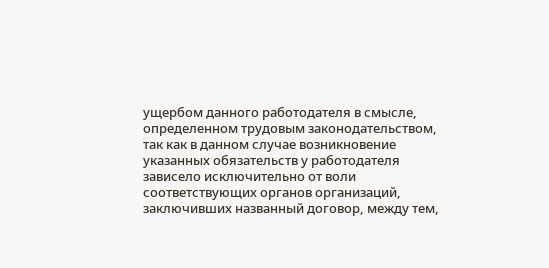ущербом данного работодателя в смысле, определенном трудовым законодательством, так как в данном случае возникновение указанных обязательств у работодателя зависело исключительно от воли соответствующих органов организаций, заключивших названный договор, между тем,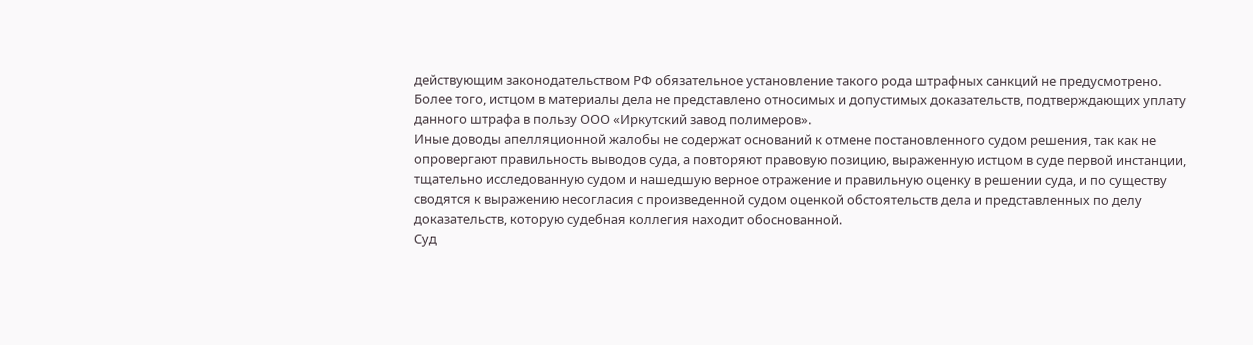действующим законодательством РФ обязательное установление такого рода штрафных санкций не предусмотрено.
Более того, истцом в материалы дела не представлено относимых и допустимых доказательств, подтверждающих уплату данного штрафа в пользу ООО «Иркутский завод полимеров».
Иные доводы апелляционной жалобы не содержат оснований к отмене постановленного судом решения, так как не опровергают правильность выводов суда, а повторяют правовую позицию, выраженную истцом в суде первой инстанции, тщательно исследованную судом и нашедшую верное отражение и правильную оценку в решении суда, и по существу сводятся к выражению несогласия с произведенной судом оценкой обстоятельств дела и представленных по делу доказательств, которую судебная коллегия находит обоснованной.
Суд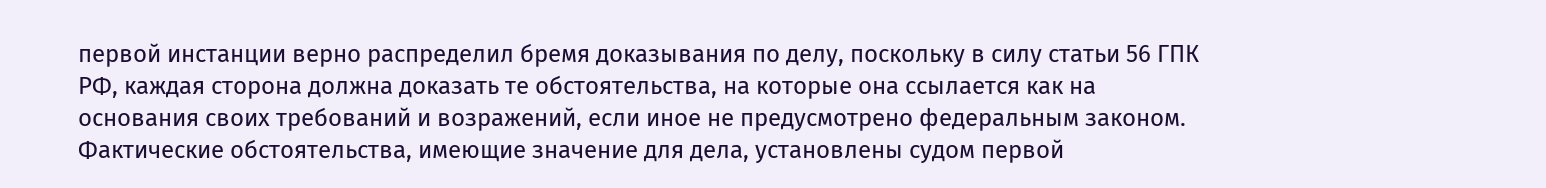первой инстанции верно распределил бремя доказывания по делу, поскольку в силу статьи 56 ГПК РФ, каждая сторона должна доказать те обстоятельства, на которые она ссылается как на основания своих требований и возражений, если иное не предусмотрено федеральным законом.
Фактические обстоятельства, имеющие значение для дела, установлены судом первой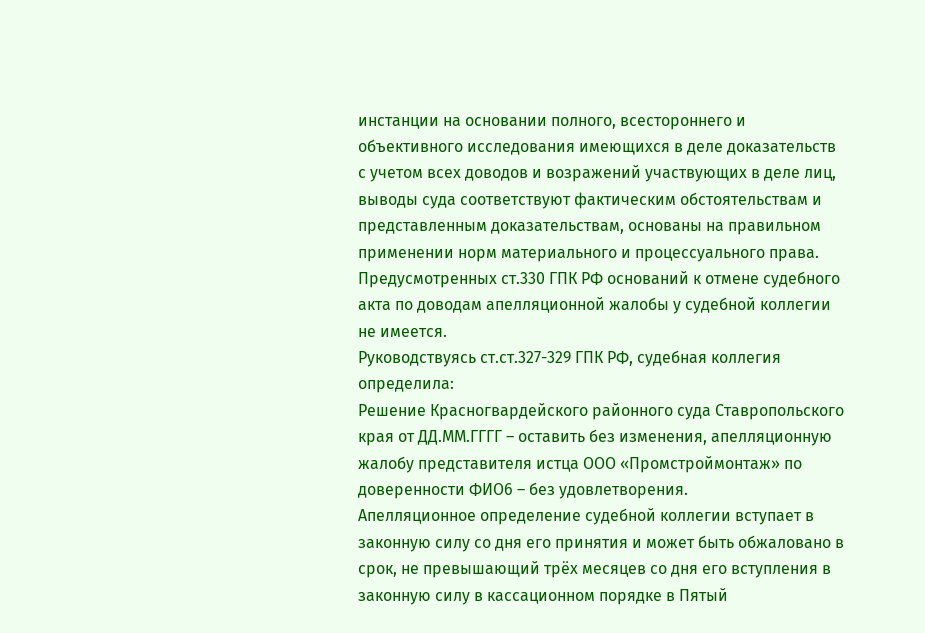инстанции на основании полного, всестороннего и объективного исследования имеющихся в деле доказательств с учетом всех доводов и возражений участвующих в деле лиц, выводы суда соответствуют фактическим обстоятельствам и представленным доказательствам, основаны на правильном применении норм материального и процессуального права.
Предусмотренных ст.330 ГПК РФ оснований к отмене судебного акта по доводам апелляционной жалобы у судебной коллегии не имеется.
Руководствуясь ст.ст.327-329 ГПК РФ, судебная коллегия
определила:
Решение Красногвардейского районного суда Ставропольского края от ДД.ММ.ГГГГ – оставить без изменения, апелляционную жалобу представителя истца ООО «Промстроймонтаж» по доверенности ФИО6 – без удовлетворения.
Апелляционное определение судебной коллегии вступает в законную силу со дня его принятия и может быть обжаловано в срок, не превышающий трёх месяцев со дня его вступления в законную силу в кассационном порядке в Пятый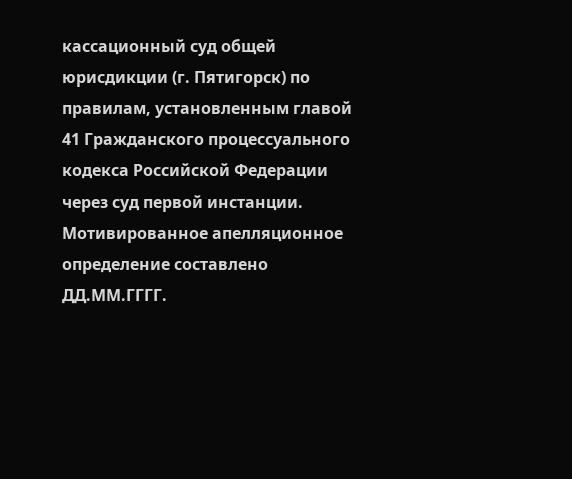кассационный суд общей юрисдикции (г. Пятигорск) по правилам, установленным главой 41 Гражданского процессуального кодекса Российской Федерации через суд первой инстанции.
Мотивированное апелляционное определение составлено ДД.ММ.ГГГГ.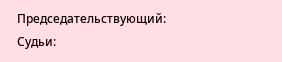Председательствующий:
Судьи: